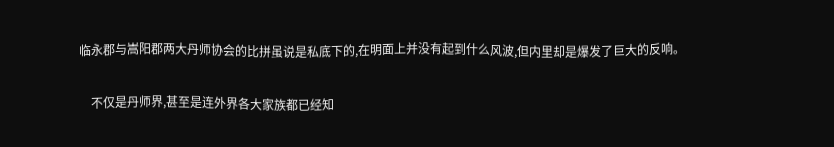临永郡与嵩阳郡两大丹师协会的比拼虽说是私底下的,在明面上并没有起到什么风波,但内里却是爆发了巨大的反响。

    不仅是丹师界,甚至是连外界各大家族都已经知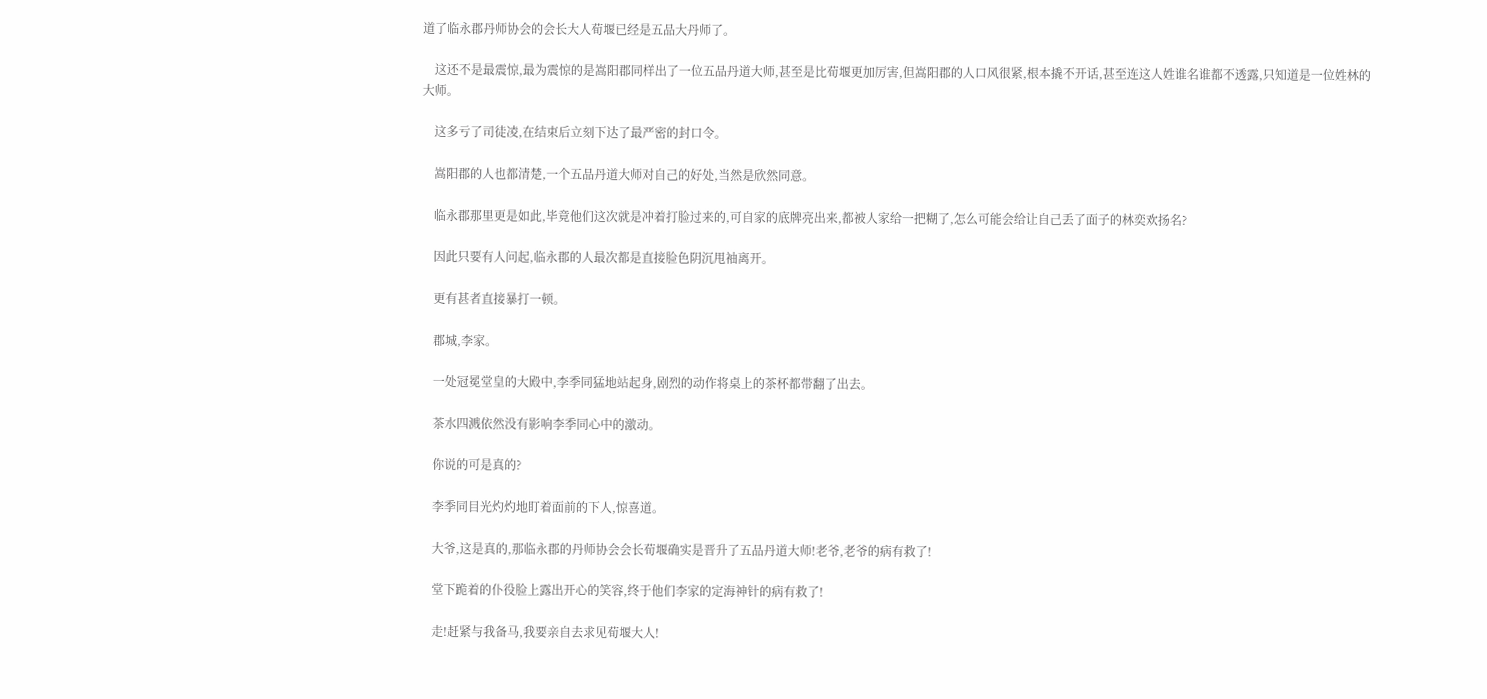道了临永郡丹师协会的会长大人荀堰已经是五品大丹师了。

    这还不是最震惊,最为震惊的是嵩阳郡同样出了一位五品丹道大师,甚至是比荀堰更加厉害,但嵩阳郡的人口风很紧,根本撬不开话,甚至连这人姓谁名谁都不透露,只知道是一位姓林的大师。

    这多亏了司徒凌,在结束后立刻下达了最严密的封口令。

    嵩阳郡的人也都清楚,一个五品丹道大师对自己的好处,当然是欣然同意。

    临永郡那里更是如此,毕竟他们这次就是冲着打脸过来的,可自家的底牌亮出来,都被人家给一把糊了,怎么可能会给让自己丢了面子的林奕欢扬名?

    因此只要有人问起,临永郡的人最次都是直接脸色阴沉甩袖离开。

    更有甚者直接暴打一顿。

    郡城,李家。

    一处冠冕堂皇的大殿中,李季同猛地站起身,剧烈的动作将桌上的茶杯都带翻了出去。

    茶水四溅依然没有影响李季同心中的激动。

    你说的可是真的?

    李季同目光灼灼地盯着面前的下人,惊喜道。

    大爷,这是真的,那临永郡的丹师协会会长荀堰确实是晋升了五品丹道大师!老爷,老爷的病有救了!

    堂下跪着的仆役脸上露出开心的笑容,终于他们李家的定海神针的病有救了!

    走!赶紧与我备马,我要亲自去求见荀堰大人!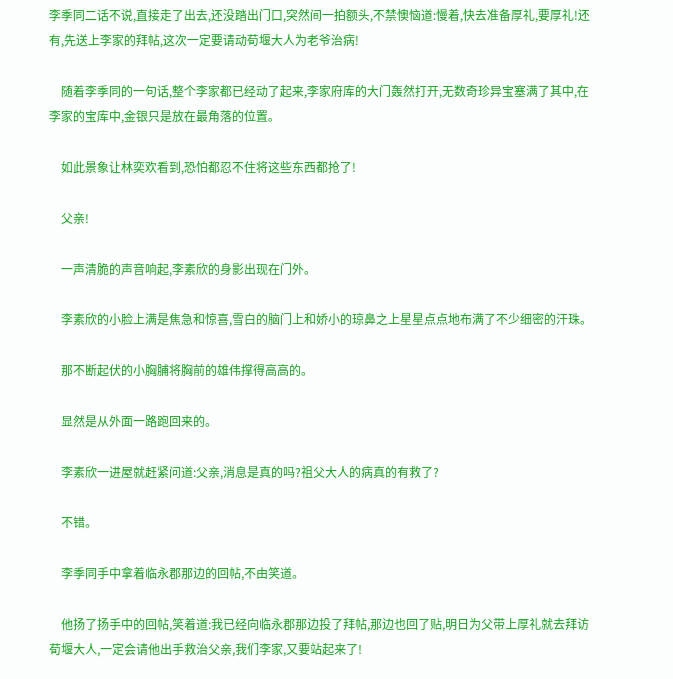李季同二话不说,直接走了出去,还没踏出门口,突然间一拍额头,不禁懊恼道:慢着,快去准备厚礼,要厚礼!还有,先送上李家的拜帖,这次一定要请动荀堰大人为老爷治病!

    随着李季同的一句话,整个李家都已经动了起来,李家府库的大门轰然打开,无数奇珍异宝塞满了其中,在李家的宝库中,金银只是放在最角落的位置。

    如此景象让林奕欢看到,恐怕都忍不住将这些东西都抢了!

    父亲!

    一声清脆的声音响起,李素欣的身影出现在门外。

    李素欣的小脸上满是焦急和惊喜,雪白的脑门上和娇小的琼鼻之上星星点点地布满了不少细密的汗珠。

    那不断起伏的小胸脯将胸前的雄伟撑得高高的。

    显然是从外面一路跑回来的。

    李素欣一进屋就赶紧问道:父亲,消息是真的吗?祖父大人的病真的有救了?

    不错。

    李季同手中拿着临永郡那边的回帖,不由笑道。

    他扬了扬手中的回帖,笑着道:我已经向临永郡那边投了拜帖,那边也回了贴,明日为父带上厚礼就去拜访荀堰大人,一定会请他出手救治父亲,我们李家,又要站起来了!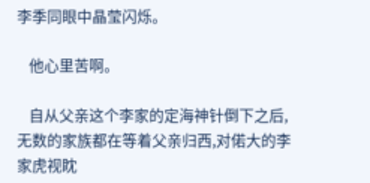李季同眼中晶莹闪烁。

    他心里苦啊。

    自从父亲这个李家的定海神针倒下之后,无数的家族都在等着父亲归西,对偌大的李家虎视眈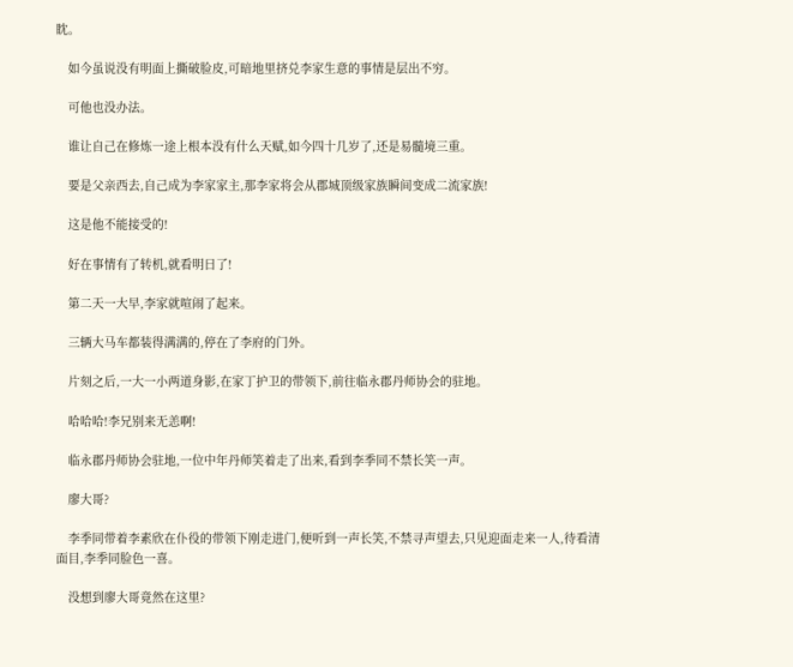眈。

    如今虽说没有明面上撕破脸皮,可暗地里挤兑李家生意的事情是层出不穷。

    可他也没办法。

    谁让自己在修炼一途上根本没有什么天赋,如今四十几岁了,还是易髓境三重。

    要是父亲西去,自己成为李家家主,那李家将会从郡城顶级家族瞬间变成二流家族!

    这是他不能接受的!

    好在事情有了转机,就看明日了!

    第二天一大早,李家就喧闹了起来。

    三辆大马车都装得满满的,停在了李府的门外。

    片刻之后,一大一小两道身影,在家丁护卫的带领下,前往临永郡丹师协会的驻地。

    哈哈哈!李兄别来无恙啊!

    临永郡丹师协会驻地,一位中年丹师笑着走了出来,看到李季同不禁长笑一声。

    廖大哥?

    李季同带着李素欣在仆役的带领下刚走进门,便听到一声长笑,不禁寻声望去,只见迎面走来一人,待看清面目,李季同脸色一喜。

    没想到廖大哥竟然在这里?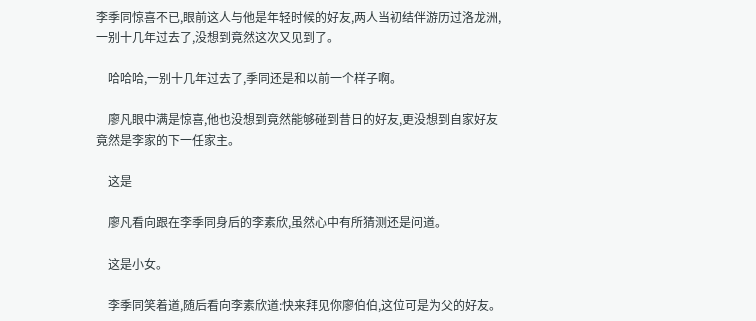李季同惊喜不已,眼前这人与他是年轻时候的好友,两人当初结伴游历过洛龙洲,一别十几年过去了,没想到竟然这次又见到了。

    哈哈哈,一别十几年过去了,季同还是和以前一个样子啊。

    廖凡眼中满是惊喜,他也没想到竟然能够碰到昔日的好友,更没想到自家好友竟然是李家的下一任家主。

    这是

    廖凡看向跟在李季同身后的李素欣,虽然心中有所猜测还是问道。

    这是小女。

    李季同笑着道,随后看向李素欣道:快来拜见你廖伯伯,这位可是为父的好友。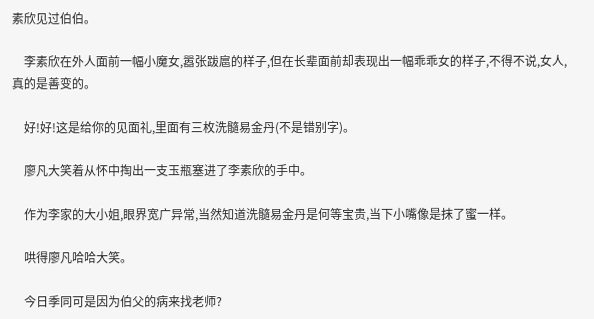素欣见过伯伯。

    李素欣在外人面前一幅小魔女,嚣张跋扈的样子,但在长辈面前却表现出一幅乖乖女的样子,不得不说,女人,真的是善变的。

    好!好!这是给你的见面礼,里面有三枚洗髓易金丹(不是错别字)。

    廖凡大笑着从怀中掏出一支玉瓶塞进了李素欣的手中。

    作为李家的大小姐,眼界宽广异常,当然知道洗髓易金丹是何等宝贵,当下小嘴像是抹了蜜一样。

    哄得廖凡哈哈大笑。

    今日季同可是因为伯父的病来找老师?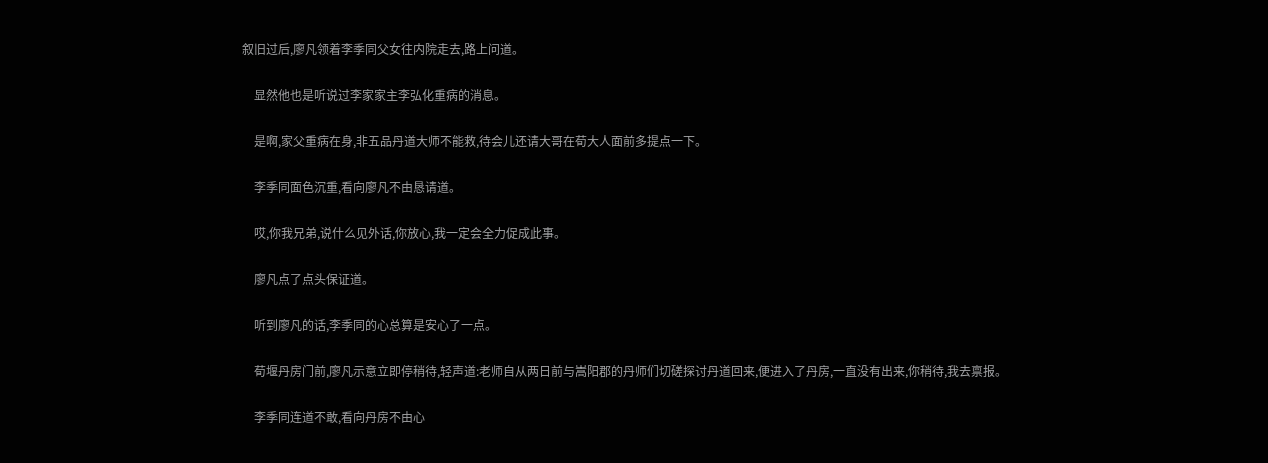叙旧过后,廖凡领着李季同父女往内院走去,路上问道。

    显然他也是听说过李家家主李弘化重病的消息。

    是啊,家父重病在身,非五品丹道大师不能救,待会儿还请大哥在荀大人面前多提点一下。

    李季同面色沉重,看向廖凡不由恳请道。

    哎,你我兄弟,说什么见外话,你放心,我一定会全力促成此事。

    廖凡点了点头保证道。

    听到廖凡的话,李季同的心总算是安心了一点。

    荀堰丹房门前,廖凡示意立即停稍待,轻声道:老师自从两日前与嵩阳郡的丹师们切磋探讨丹道回来,便进入了丹房,一直没有出来,你稍待,我去禀报。

    李季同连道不敢,看向丹房不由心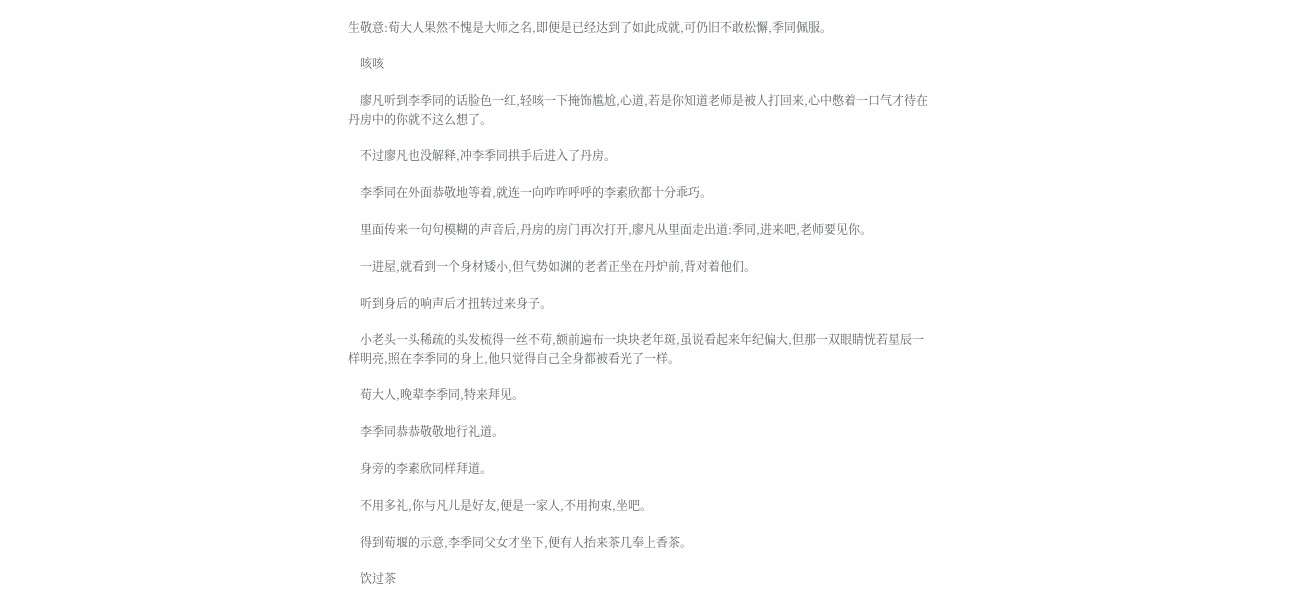生敬意:荀大人果然不愧是大师之名,即便是已经达到了如此成就,可仍旧不敢松懈,季同佩服。

    咳咳

    廖凡听到李季同的话脸色一红,轻咳一下掩饰尴尬,心道,若是你知道老师是被人打回来,心中憋着一口气才待在丹房中的你就不这么想了。

    不过廖凡也没解释,冲李季同拱手后进入了丹房。

    李季同在外面恭敬地等着,就连一向咋咋呼呼的李素欣都十分乖巧。

    里面传来一句句模糊的声音后,丹房的房门再次打开,廖凡从里面走出道:季同,进来吧,老师要见你。

    一进屋,就看到一个身材矮小,但气势如渊的老者正坐在丹炉前,背对着他们。

    听到身后的响声后才扭转过来身子。

    小老头一头稀疏的头发梳得一丝不苟,额前遍布一块块老年斑,虽说看起来年纪偏大,但那一双眼睛恍若星辰一样明亮,照在李季同的身上,他只觉得自己全身都被看光了一样。

    荀大人,晚辈李季同,特来拜见。

    李季同恭恭敬敬地行礼道。

    身旁的李素欣同样拜道。

    不用多礼,你与凡儿是好友,便是一家人,不用拘束,坐吧。

    得到荀堰的示意,李季同父女才坐下,便有人抬来茶几奉上香茶。

    饮过茶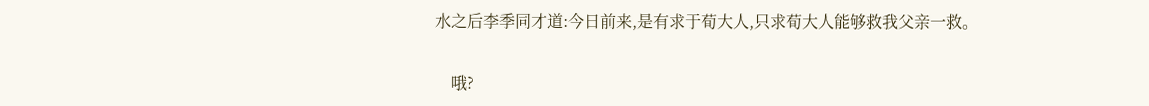水之后李季同才道:今日前来,是有求于荀大人,只求荀大人能够救我父亲一救。

    哦?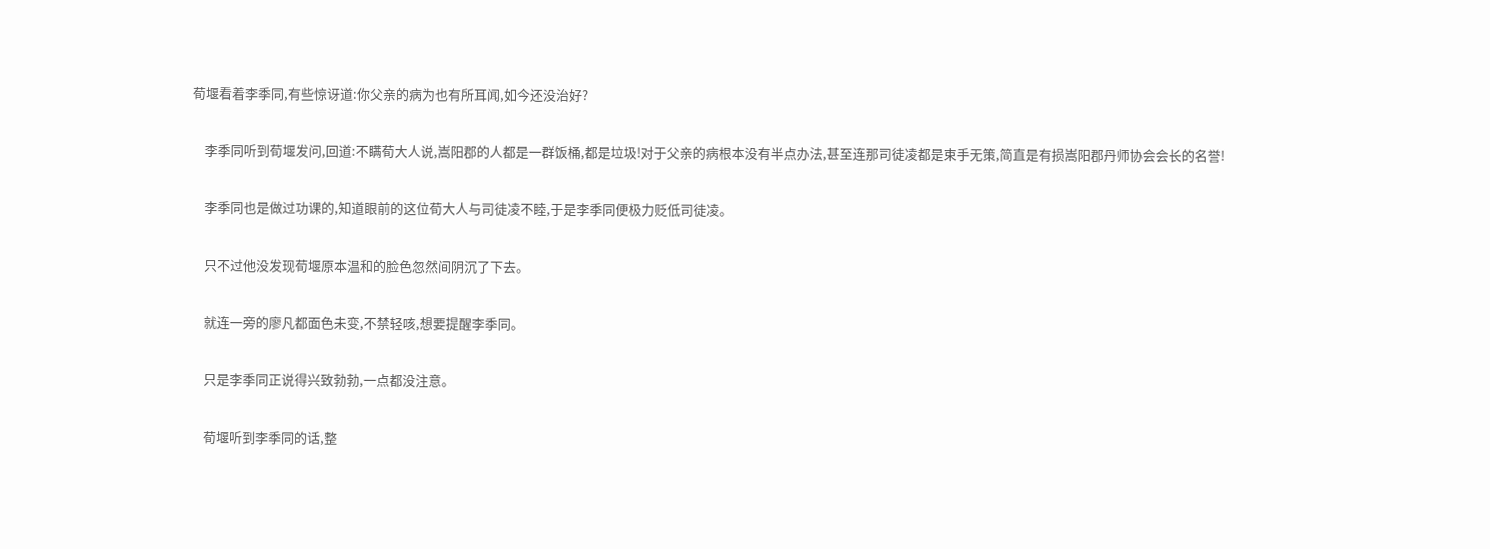荀堰看着李季同,有些惊讶道:你父亲的病为也有所耳闻,如今还没治好?

    李季同听到荀堰发问,回道:不瞒荀大人说,嵩阳郡的人都是一群饭桶,都是垃圾!对于父亲的病根本没有半点办法,甚至连那司徒凌都是束手无策,简直是有损嵩阳郡丹师协会会长的名誉!

    李季同也是做过功课的,知道眼前的这位荀大人与司徒凌不睦,于是李季同便极力贬低司徒凌。

    只不过他没发现荀堰原本温和的脸色忽然间阴沉了下去。

    就连一旁的廖凡都面色未变,不禁轻咳,想要提醒李季同。

    只是李季同正说得兴致勃勃,一点都没注意。

    荀堰听到李季同的话,整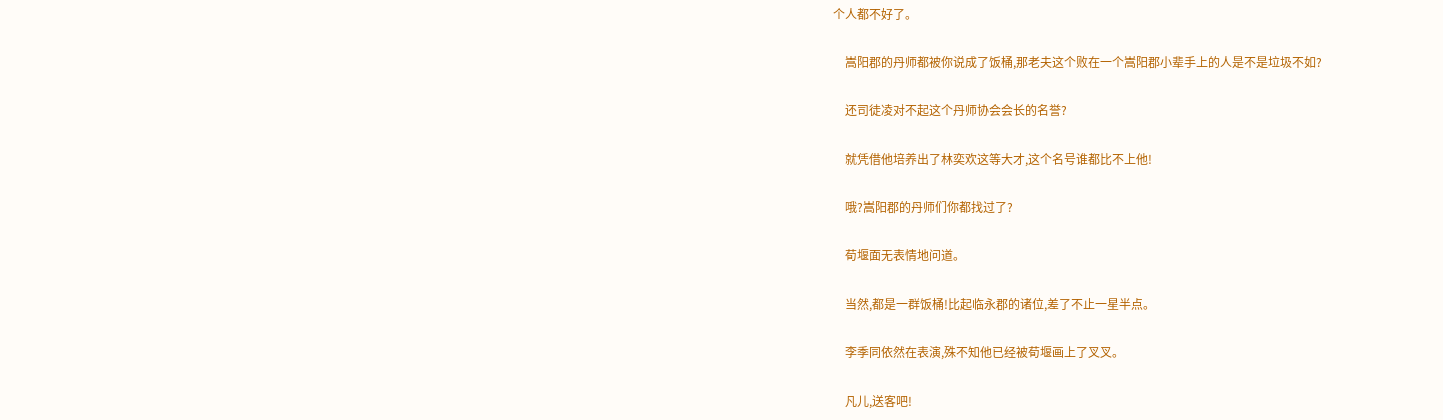个人都不好了。

    嵩阳郡的丹师都被你说成了饭桶,那老夫这个败在一个嵩阳郡小辈手上的人是不是垃圾不如?

    还司徒凌对不起这个丹师协会会长的名誉?

    就凭借他培养出了林奕欢这等大才,这个名号谁都比不上他!

    哦?嵩阳郡的丹师们你都找过了?

    荀堰面无表情地问道。

    当然,都是一群饭桶!比起临永郡的诸位,差了不止一星半点。

    李季同依然在表演,殊不知他已经被荀堰画上了叉叉。

    凡儿,送客吧!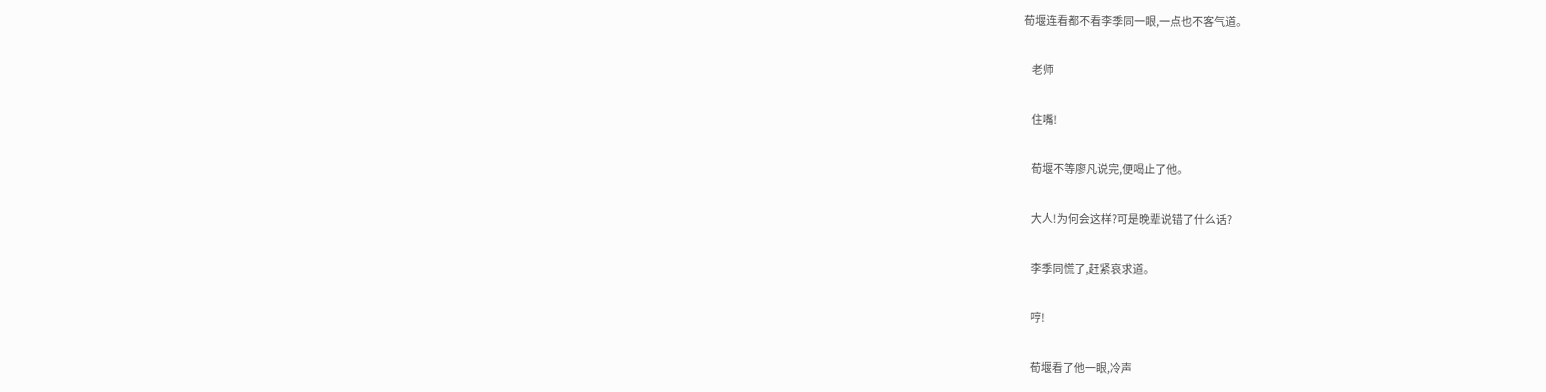荀堰连看都不看李季同一眼,一点也不客气道。

    老师

    住嘴!

    荀堰不等廖凡说完,便喝止了他。

    大人!为何会这样?可是晚辈说错了什么话?

    李季同慌了,赶紧哀求道。

    哼!

    荀堰看了他一眼,冷声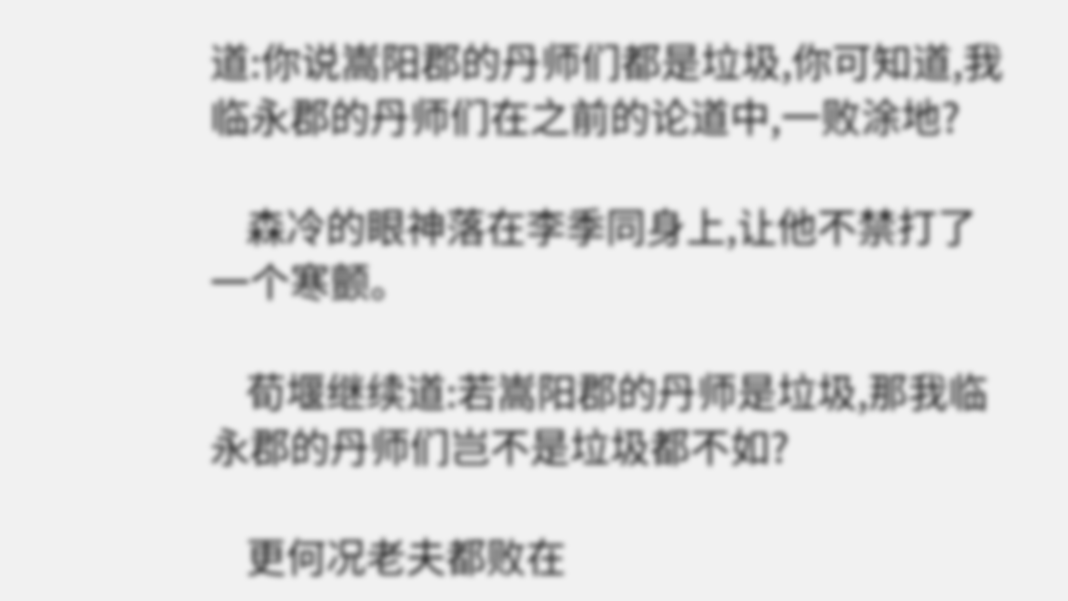道:你说嵩阳郡的丹师们都是垃圾,你可知道,我临永郡的丹师们在之前的论道中,一败涂地?

    森冷的眼神落在李季同身上,让他不禁打了一个寒颤。

    荀堰继续道:若嵩阳郡的丹师是垃圾,那我临永郡的丹师们岂不是垃圾都不如?

    更何况老夫都败在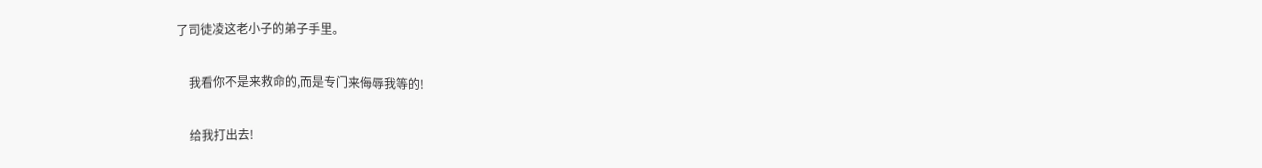了司徒凌这老小子的弟子手里。

    我看你不是来救命的,而是专门来侮辱我等的!

    给我打出去!